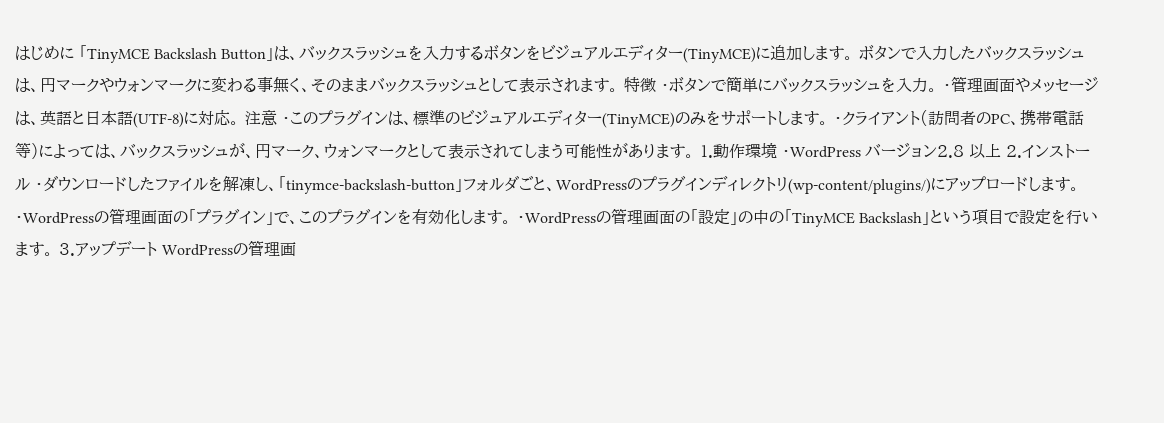はじめに 「TinyMCE Backslash Button」は、バックスラッシュを入力するボタンをビジュアルエディター(TinyMCE)に追加します。 ボタンで入力したバックスラッシュは、円マークやウォンマークに変わる事無く、そのままバックスラッシュとして表示されます。 特徴 ・ボタンで簡単にバックスラッシュを入力。 ・管理画面やメッセージは、英語と日本語(UTF-8)に対応。 注意 ・このプラグインは、標準のビジュアルエディター(TinyMCE)のみをサポートします。 ・クライアント(訪問者のPC、携帯電話等)によっては、バックスラッシュが、円マーク、ウォンマークとして表示されてしまう可能性があります。 1.動作環境 ・WordPress バージョン2.8 以上 2.インストール ・ダウンロードしたファイルを解凍し、「tinymce-backslash-button」フォルダごと、WordPressのプラグインディレクトリ(wp-content/plugins/)にアップロードします。 ・WordPressの管理画面の「プラグイン」で、このプラグインを有効化します。 ・WordPressの管理画面の「設定」の中の「TinyMCE Backslash」という項目で設定を行います。 3.アップデート WordPressの管理画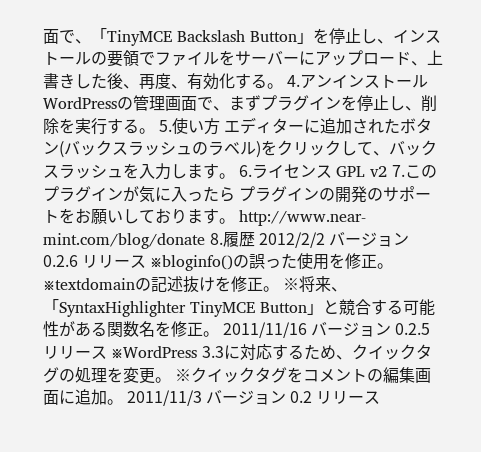面で、「TinyMCE Backslash Button」を停止し、インストールの要領でファイルをサーバーにアップロード、上書きした後、再度、有効化する。 4.アンインストール WordPressの管理画面で、まずプラグインを停止し、削除を実行する。 5.使い方 エディターに追加されたボタン(バックスラッシュのラベル)をクリックして、バックスラッシュを入力します。 6.ライセンス GPL v2 7.このプラグインが気に入ったら プラグインの開発のサポートをお願いしております。 http://www.near-mint.com/blog/donate 8.履歴 2012/2/2 バージョン 0.2.6 リリース ※bloginfo()の誤った使用を修正。 ※textdomainの記述抜けを修正。 ※将来、「SyntaxHighlighter TinyMCE Button」と競合する可能性がある関数名を修正。 2011/11/16 バージョン 0.2.5 リリース ※WordPress 3.3に対応するため、クイックタグの処理を変更。 ※クイックタグをコメントの編集画面に追加。 2011/11/3 バージョン 0.2 リリース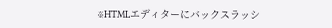※HTMLエディターにバックスラッシ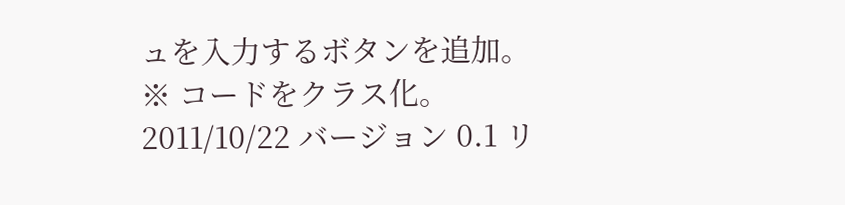ュを入力するボタンを追加。 ※ コードをクラス化。 2011/10/22 バージョン 0.1 リ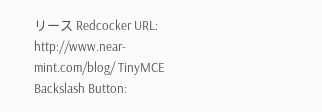リース Redcocker URL: http://www.near-mint.com/blog/ TinyMCE Backslash Button: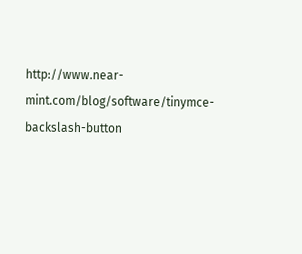http://www.near-mint.com/blog/software/tinymce-backslash-button